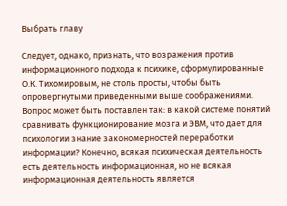Выбрать главу

Следует, однако, признать, что возражения против информационного подхода к психике, сформулированные О.К. Тихомировым, не столь просты, чтобы быть опровергнутыми приведенными выше соображениями. Вопрос может быть поставлен так: в какой системе понятий сравнивать функционирование мозга и ЭВМ, что дает для психологии знание закономерностей переработки информации? Конечно, всякая психическая деятельность есть деятельность информационная, но не всякая информационная деятельность является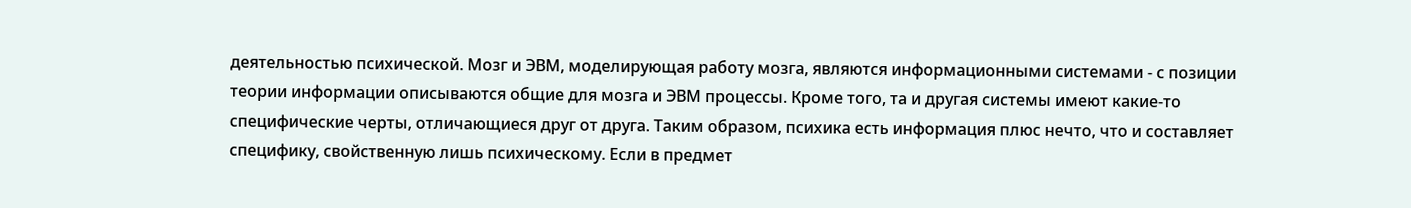деятельностью психической. Мозг и ЭВМ, моделирующая работу мозга, являются информационными системами - с позиции теории информации описываются общие для мозга и ЭВМ процессы. Кроме того, та и другая системы имеют какие-то специфические черты, отличающиеся друг от друга. Таким образом, психика есть информация плюс нечто, что и составляет специфику, свойственную лишь психическому. Если в предмет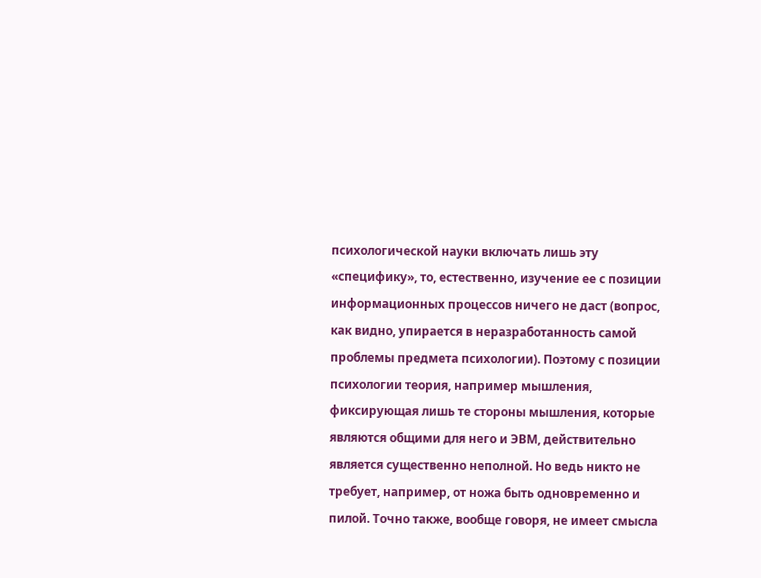психологической науки включать лишь эту «специфику», то, естественно, изучение ее с позиции информационных процессов ничего не даст (вопрос, как видно, упирается в неразработанность самой проблемы предмета психологии). Поэтому с позиции психологии теория, например мышления, фиксирующая лишь те стороны мышления, которые являются общими для него и ЭВМ, действительно является существенно неполной. Но ведь никто не требует, например, от ножа быть одновременно и пилой. Точно также, вообще говоря, не имеет смысла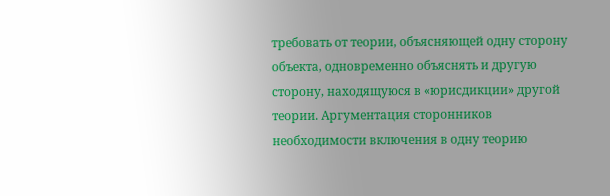требовать от теории, объясняющей одну сторону объекта, одновременно объяснять и другую сторону, находящуюся в «юрисдикции» другой теории. Аргументация сторонников необходимости включения в одну теорию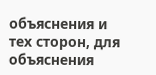объяснения и тех сторон, для объяснения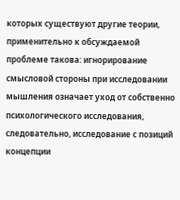которых существуют другие теории, применительно к обсуждаемой проблеме такова: игнорирование смысловой стороны при исследовании мышления означает уход от собственно психологического исследования, следовательно, исследование с позиций концепции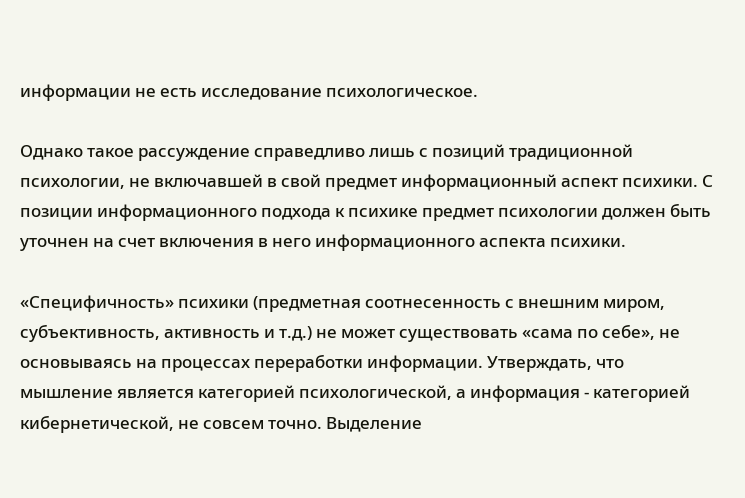информации не есть исследование психологическое.

Однако такое рассуждение справедливо лишь с позиций традиционной психологии, не включавшей в свой предмет информационный аспект психики. С позиции информационного подхода к психике предмет психологии должен быть уточнен на счет включения в него информационного аспекта психики.

«Специфичность» психики (предметная соотнесенность с внешним миром, субъективность, активность и т.д.) не может существовать «сама по себе», не основываясь на процессах переработки информации. Утверждать, что мышление является категорией психологической, а информация - категорией кибернетической, не совсем точно. Выделение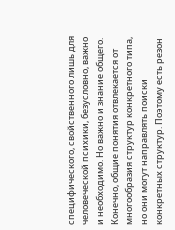специфического, свойственного лишь для человеческой психики, безусловно, важно и необходимо. Но важно и знание общего. Конечно, общие понятия отвлекается от многообразия структур конкретного типа, но они могут направлять поиски конкретных структур. Поэтому есть резон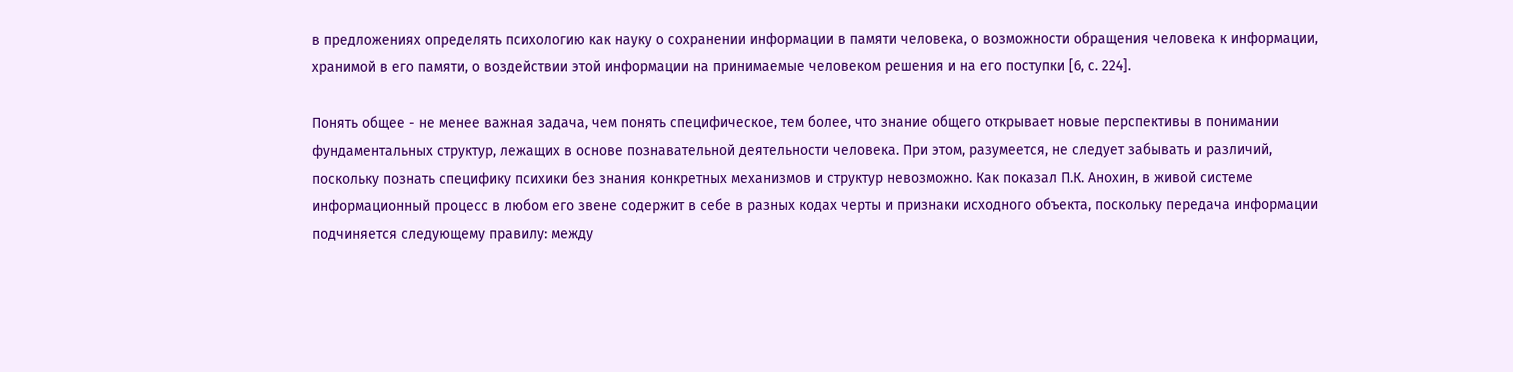в предложениях определять психологию как науку о сохранении информации в памяти человека, о возможности обращения человека к информации, хранимой в его памяти, о воздействии этой информации на принимаемые человеком решения и на его поступки [6, с. 224].

Понять общее - не менее важная задача, чем понять специфическое, тем более, что знание общего открывает новые перспективы в понимании фундаментальных структур, лежащих в основе познавательной деятельности человека. При этом, разумеется, не следует забывать и различий, поскольку познать специфику психики без знания конкретных механизмов и структур невозможно. Как показал П.К. Анохин, в живой системе информационный процесс в любом его звене содержит в себе в разных кодах черты и признаки исходного объекта, поскольку передача информации подчиняется следующему правилу: между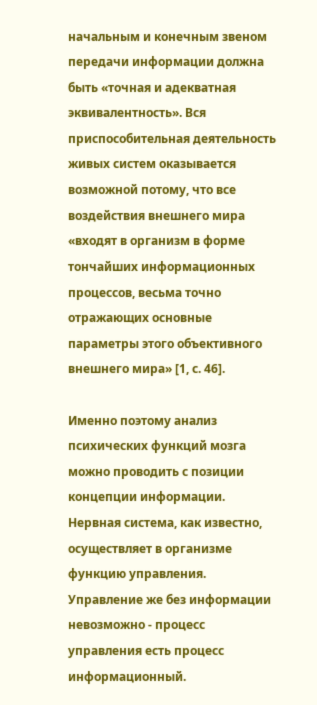начальным и конечным звеном передачи информации должна быть «точная и адекватная эквивалентность». Вся приспособительная деятельность живых систем оказывается возможной потому, что все воздействия внешнего мира «входят в организм в форме тончайших информационных процессов, весьма точно отражающих основные параметры этого объективного внешнего мира» [1, с. 46].

Именно поэтому анализ психических функций мозга можно проводить с позиции концепции информации. Нервная система, как известно, осуществляет в организме функцию управления. Управление же без информации невозможно - процесс управления есть процесс информационный.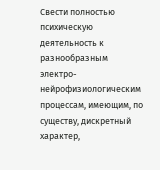Свести полностью психическую деятельность к разнообразным электро-нейрофизиологическим процессам, имеющим, по существу, дискретный характер,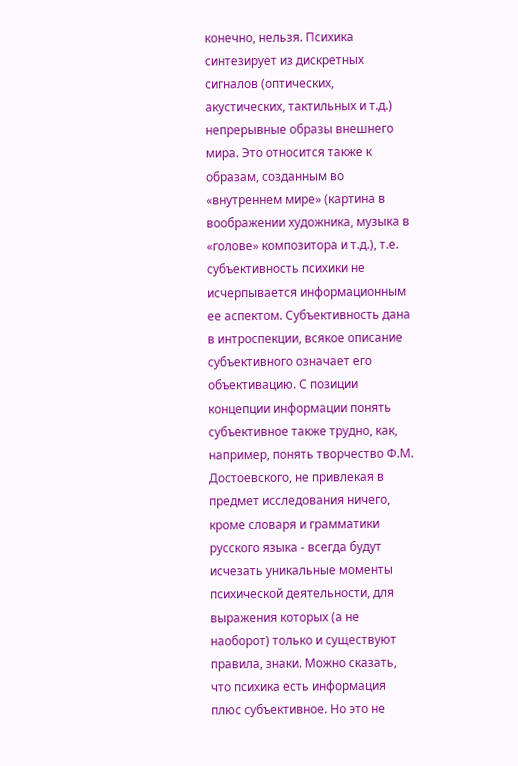конечно, нельзя. Психика синтезирует из дискретных сигналов (оптических, акустических, тактильных и т.д.) непрерывные образы внешнего мира. Это относится также к образам, созданным во «внутреннем мире» (картина в воображении художника, музыка в «голове» композитора и т.д.), т.е. субъективность психики не исчерпывается информационным ее аспектом. Субъективность дана в интроспекции, всякое описание субъективного означает его объективацию. С позиции концепции информации понять субъективное также трудно, как, например, понять творчество Ф.М. Достоевского, не привлекая в предмет исследования ничего, кроме словаря и грамматики русского языка - всегда будут исчезать уникальные моменты психической деятельности, для выражения которых (а не наоборот) только и существуют правила, знаки. Можно сказать, что психика есть информация плюс субъективное. Но это не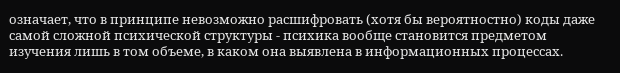означает, что в принципе невозможно расшифровать (хотя бы вероятностно) коды даже самой сложной психической структуры - психика вообще становится предметом изучения лишь в том объеме, в каком она выявлена в информационных процессах.